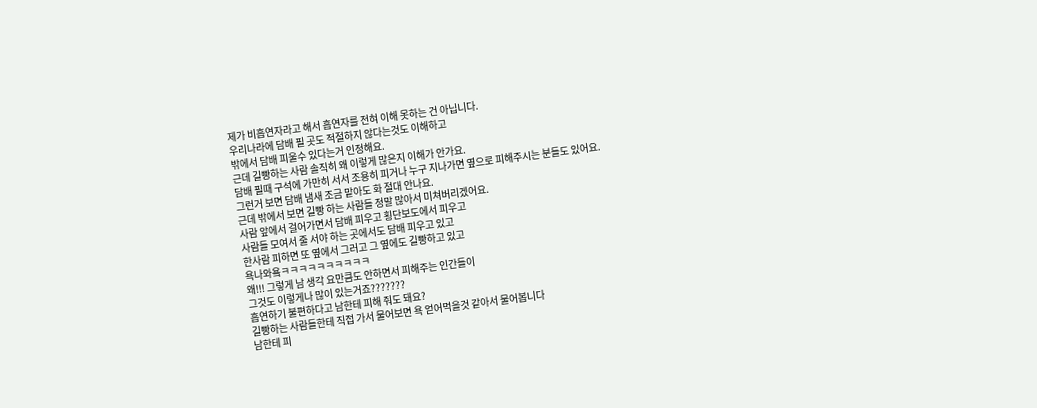제가 비흡연자라고 해서 흡연자를 전혀 이해 못하는 건 아닙니다.
우리나라에 담배 필 곳도 적절하지 않다는것도 이해하고
밖에서 담배 피울수 있다는거 인정해요.
근데 길빵하는 사람 솔직히 왜 이렇게 많은지 이해가 안가요.
담배 필때 구석에 가만히 서서 조용히 피거나 누구 지나가면 옆으로 피해주시는 분들도 있어요.
그런거 보면 담배 냄새 조금 맡아도 화 절대 안나요.
근데 밖에서 보면 길빵 하는 사람들 정말 많아서 미쳐버리겠어요.
사람 앞에서 걸어가면서 담배 피우고 횡단보도에서 피우고
사람들 모여서 줄 서야 하는 곳에서도 담배 피우고 있고
한사람 피하면 또 옆에서 그러고 그 옆에도 길빵하고 있고
욕나와욬ㅋㅋㅋㅋㅋㅋㅋㅋㅋㅋ
왜!!! 그렇게 남 생각 요만큼도 안하면서 피해주는 인간들이
그것도 이렇게나 많이 있는거죠???????
흡연하기 불편하다고 남한테 피해 줘도 돼요?
길빵하는 사람들한테 직접 가서 물어보면 욕 얻어먹을것 같아서 물어봅니다
남한테 피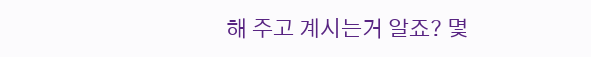해 주고 계시는거 알죠? 몇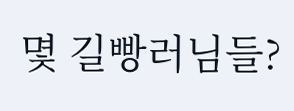몇 길빵러님들?